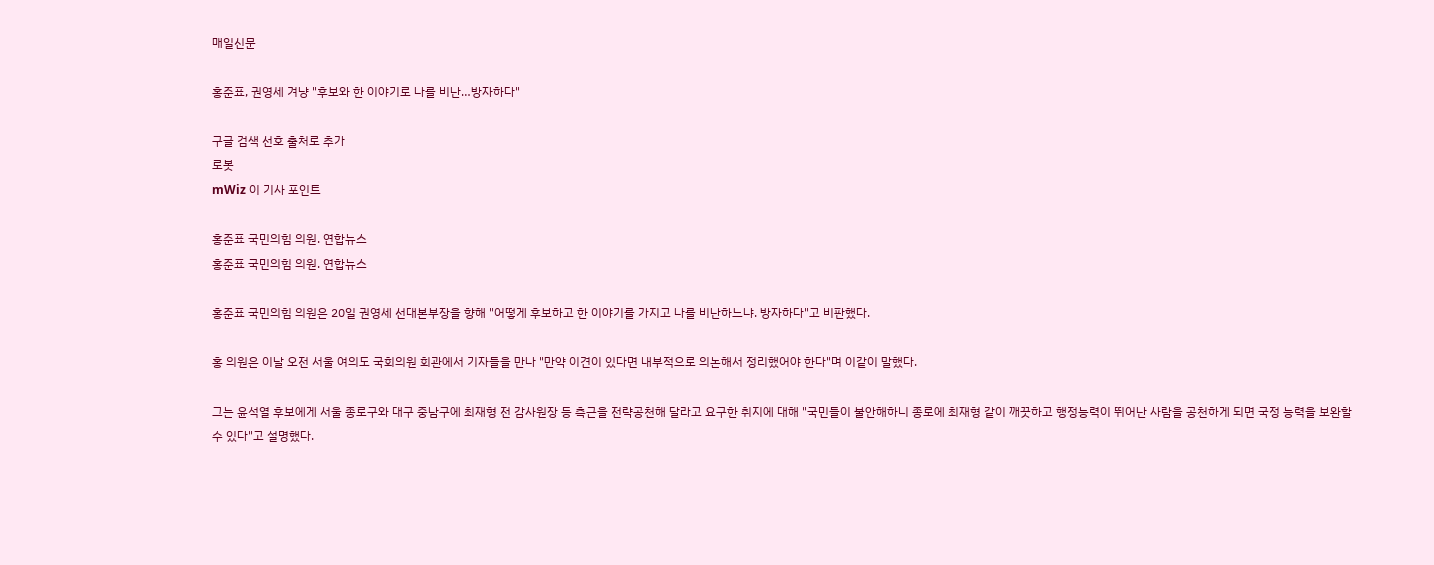매일신문

홍준표, 권영세 겨냥 "후보와 한 이야기로 나를 비난…방자하다"

구글 검색 선호 출처로 추가
로봇
mWiz 이 기사 포인트

홍준표 국민의힘 의원. 연합뉴스
홍준표 국민의힘 의원. 연합뉴스

홍준표 국민의힘 의원은 20일 권영세 선대본부장을 향해 "어떻게 후보하고 한 이야기를 가지고 나를 비난하느냐. 방자하다"고 비판했다.

홍 의원은 이날 오전 서울 여의도 국회의원 회관에서 기자들을 만나 "만약 이견이 있다면 내부적으로 의논해서 정리했어야 한다"며 이같이 말했다.

그는 윤석열 후보에게 서울 종로구와 대구 중남구에 최재형 전 감사원장 등 측근을 전략공천해 달라고 요구한 취지에 대해 "국민들이 불안해하니 종로에 최재형 같이 깨끗하고 행정능력이 뛰어난 사람을 공천하게 되면 국정 능력을 보완할 수 있다"고 설명했다.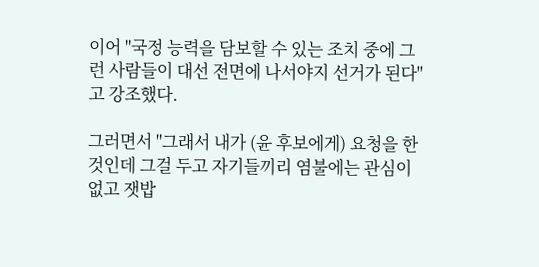이어 "국정 능력을 담보할 수 있는 조치 중에 그런 사람들이 대선 전면에 나서야지 선거가 된다"고 강조했다.

그러면서 "그래서 내가 (윤 후보에게) 요청을 한 것인데 그걸 두고 자기들끼리 염불에는 관심이 없고 잿밥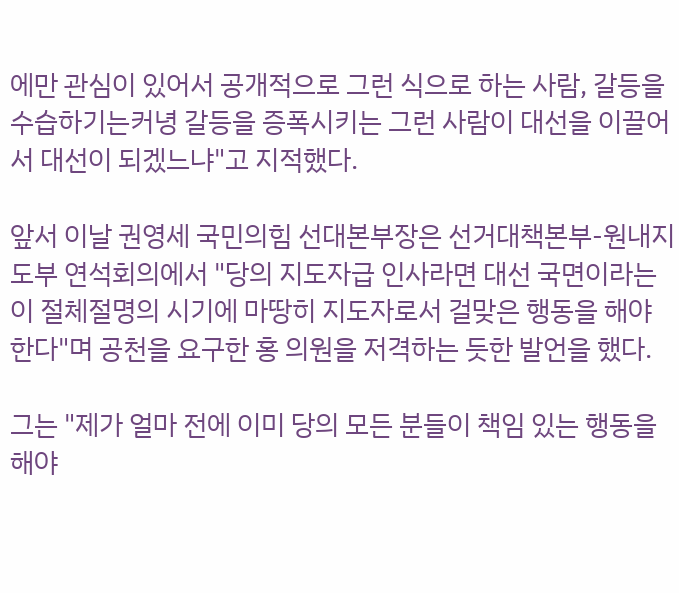에만 관심이 있어서 공개적으로 그런 식으로 하는 사람, 갈등을 수습하기는커녕 갈등을 증폭시키는 그런 사람이 대선을 이끌어서 대선이 되겠느냐"고 지적했다.

앞서 이날 권영세 국민의힘 선대본부장은 선거대책본부-원내지도부 연석회의에서 "당의 지도자급 인사라면 대선 국면이라는 이 절체절명의 시기에 마땅히 지도자로서 걸맞은 행동을 해야 한다"며 공천을 요구한 홍 의원을 저격하는 듯한 발언을 했다.

그는 "제가 얼마 전에 이미 당의 모든 분들이 책임 있는 행동을 해야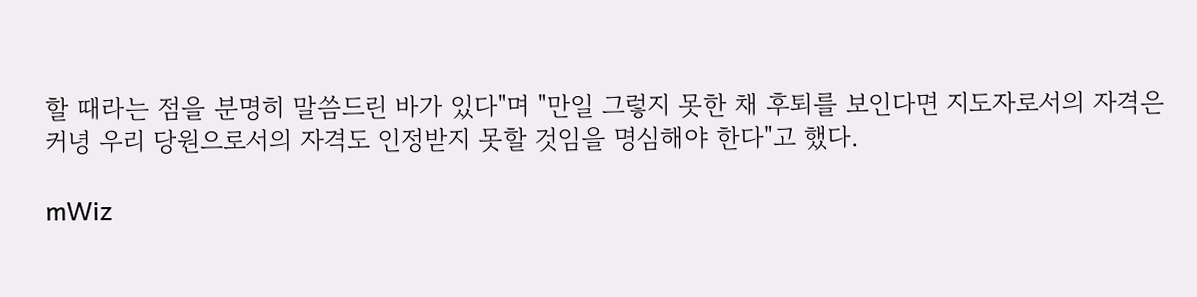할 때라는 점을 분명히 말씀드린 바가 있다"며 "만일 그렇지 못한 채 후퇴를 보인다면 지도자로서의 자격은 커녕 우리 당원으로서의 자격도 인정받지 못할 것임을 명심해야 한다"고 했다.

mWiz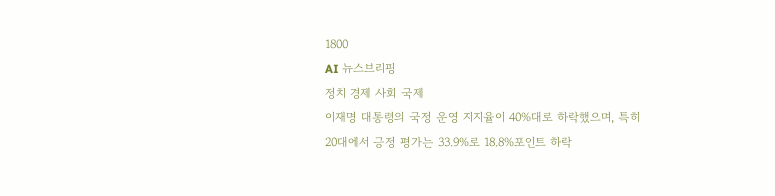1800
AI 뉴스브리핑
정치 경제 사회 국제
이재명 대통령의 국정 운영 지지율이 40%대로 하락했으며, 특히 20대에서 긍정 평가는 33.9%로 18.8%포인트 하락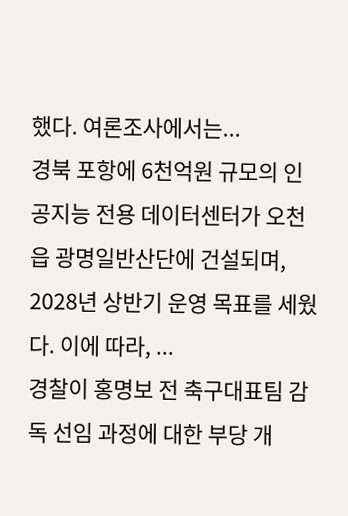했다. 여론조사에서는...
경북 포항에 6천억원 규모의 인공지능 전용 데이터센터가 오천읍 광명일반산단에 건설되며, 2028년 상반기 운영 목표를 세웠다. 이에 따라, ...
경찰이 홍명보 전 축구대표팀 감독 선임 과정에 대한 부당 개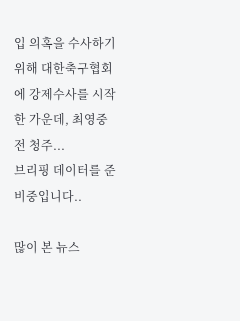입 의혹을 수사하기 위해 대한축구협회에 강제수사를 시작한 가운데, 최영중 전 청주...
브리핑 데이터를 준비중입니다..

많이 본 뉴스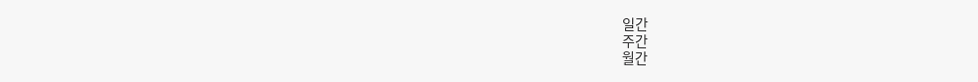일간
주간
월간